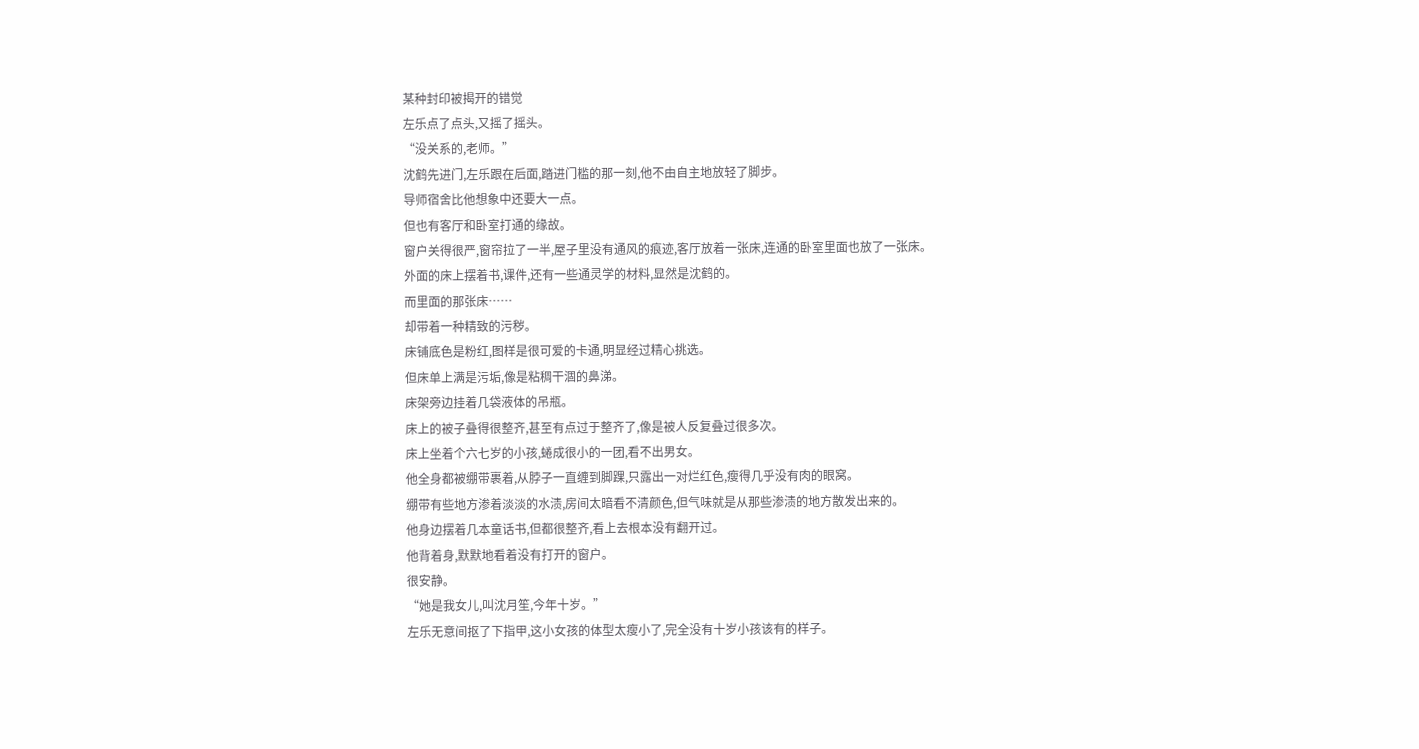某种封印被揭开的错觉
左乐点了点头,又摇了摇头。
“没关系的,老师。”
沈鹤先进门,左乐跟在后面,踏进门槛的那一刻,他不由自主地放轻了脚步。
导师宿舍比他想象中还要大一点。
但也有客厅和卧室打通的缘故。
窗户关得很严,窗帘拉了一半,屋子里没有通风的痕迹,客厅放着一张床,连通的卧室里面也放了一张床。
外面的床上摆着书,课件,还有一些通灵学的材料,显然是沈鹤的。
而里面的那张床……
却带着一种精致的污秽。
床铺底色是粉红,图样是很可爱的卡通,明显经过精心挑选。
但床单上满是污垢,像是粘稠干涸的鼻涕。
床架旁边挂着几袋液体的吊瓶。
床上的被子叠得很整齐,甚至有点过于整齐了,像是被人反复叠过很多次。
床上坐着个六七岁的小孩,蜷成很小的一团,看不出男女。
他全身都被绷带裹着,从脖子一直缠到脚踝,只露出一对烂红色,瘦得几乎没有肉的眼窝。
绷带有些地方渗着淡淡的水渍,房间太暗看不清颜色,但气味就是从那些渗渍的地方散发出来的。
他身边摆着几本童话书,但都很整齐,看上去根本没有翻开过。
他背着身,默默地看着没有打开的窗户。
很安静。
“她是我女儿,叫沈月笙,今年十岁。”
左乐无意间抠了下指甲,这小女孩的体型太瘦小了,完全没有十岁小孩该有的样子。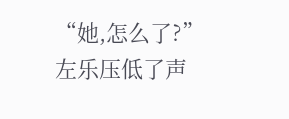“她,怎么了?”左乐压低了声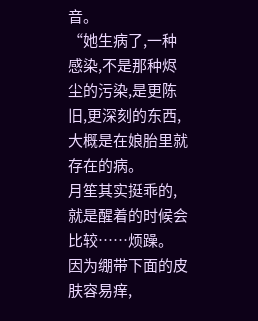音。
“她生病了,一种感染,不是那种烬尘的污染,是更陈旧,更深刻的东西,大概是在娘胎里就存在的病。
月笙其实挺乖的,就是醒着的时候会比较……烦躁。
因为绷带下面的皮肤容易痒,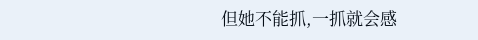但她不能抓,一抓就会感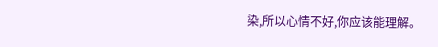染,所以心情不好,你应该能理解。